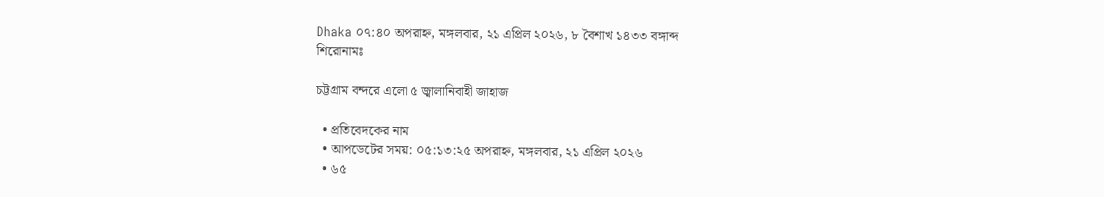Dhaka ০৭:৪০ অপরাহ্ন, মঙ্গলবার, ২১ এপ্রিল ২০২৬, ৮ বৈশাখ ১৪৩৩ বঙ্গাব্দ
শিরোনামঃ

চট্টগ্রাম বন্দরে এলো ৫ জ্বালানিবাহী জাহাজ

  • প্রতিবেদকের নাম
  • আপডেটের সময়: ০৫:১৩:২৫ অপরাহ্ন, মঙ্গলবার, ২১ এপ্রিল ২০২৬
  • ৬৫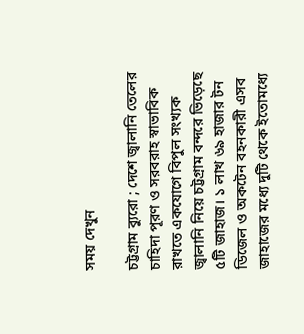সময় দেখুন

চট্টগ্রাম ব্যুরো ; দেশে জ্বালানি তেলের চাহিদা পূরণ ও সরবরাহ স্বাভাবিক রাখতে একযোগে বিপুল সংখ্যক জ্বালানি নিয়ে চট্টগ্রাম বন্দরে ভিড়েছে ৫টি জাহাজ। ১ লাখ ৬৯ হাজার টন ডিজেল ও অকটেন বহনকারী এসব জাহাজের মধ্যে দুটি থেকে ইতোমধ্যে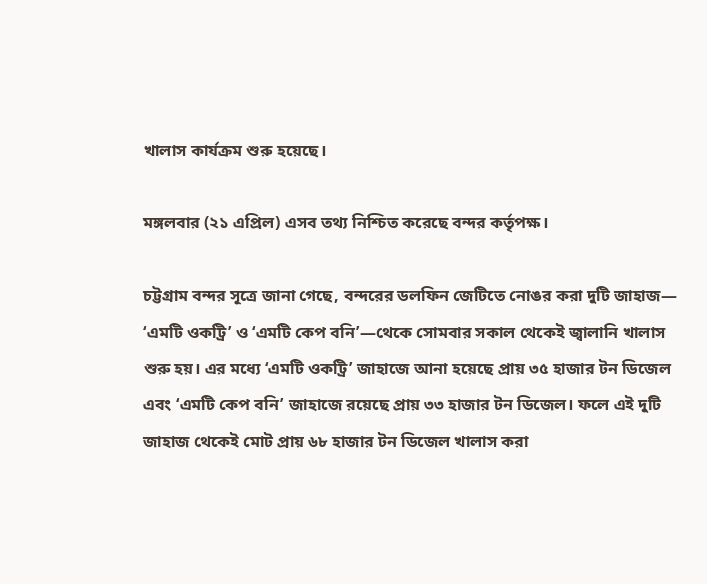খালাস কার্যক্রম শুরু হয়েছে।

মঙ্গলবার (২১ এপ্রিল) এসব তথ্য নিশ্চিত করেছে বন্দর কর্তৃপক্ষ।

চট্টগ্রাম বন্দর সূত্রে জানা গেছে, বন্দরের ডলফিন জেটিতে নোঙর করা দুটি জাহাজ— ‘এমটি ওকট্রি’ ও ‘এমটি কেপ বনি’—থেকে সোমবার সকাল থেকেই জ্বালানি খালাস শুরু হয়। এর মধ্যে ‘এমটি ওকট্রি’ জাহাজে আনা হয়েছে প্রায় ৩৫ হাজার টন ডিজেল এবং ‘এমটি কেপ বনি’ জাহাজে রয়েছে প্রায় ৩৩ হাজার টন ডিজেল। ফলে এই দুটি জাহাজ থেকেই মোট প্রায় ৬৮ হাজার টন ডিজেল খালাস করা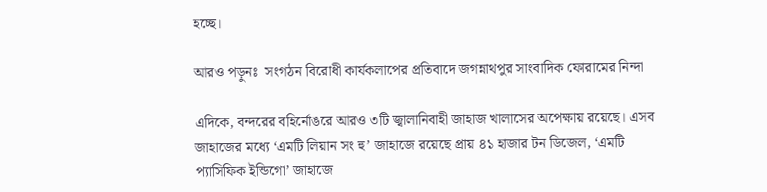হচ্ছে।

আরও পড়ুনঃ  সংগঠন বিরোধী কার্যকলাপের প্রতিবাদে জগন্নাথপুর সাংবাদিক ফোরামের নিন্দা

এদিকে, বন্দরের বহির্নোঙরে আরও ৩টি জ্বালানিবাহী জাহাজ খালাসের অপেক্ষায় রয়েছে। এসব জাহাজের মধ্যে ‘এমটি লিয়ান সং হু’ জাহাজে রয়েছে প্রায় ৪১ হাজার টন ডিজেল, ‘এমটি প্যাসিফিক ইন্ডিগো’ জাহাজে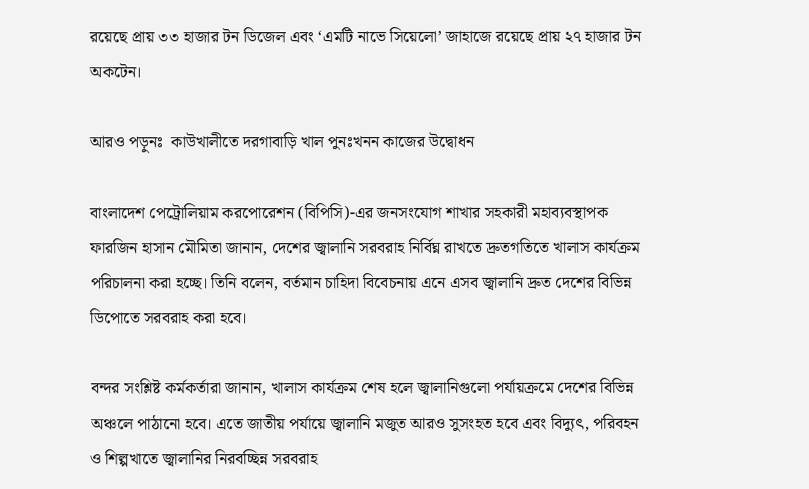রয়েছে প্রায় ৩৩ হাজার টন ডিজেল এবং ‘এমটি নাভে সিয়েলো’ জাহাজে রয়েছে প্রায় ২৭ হাজার টন অকটেন।

আরও পড়ুনঃ  কাউখালীতে দরগাবাড়ি খাল পুনঃখনন কাজের উদ্বোধন

বাংলাদেশ পেট্রোলিয়াম করপোরেশন (বিপিসি)-এর জনসংযোগ শাখার সহকারী মহাব্যবস্থাপক ফারজিন হাসান মৌমিতা জানান, দেশের জ্বালানি সরবরাহ নির্বিঘ্ন রাখতে দ্রুতগতিতে খালাস কার্যক্রম পরিচালনা করা হচ্ছে। তিনি বলেন, বর্তমান চাহিদা বিবেচনায় এনে এসব জ্বালানি দ্রুত দেশের বিভিন্ন ডিপোতে সরবরাহ করা হবে।

বন্দর সংশ্লিষ্ট কর্মকর্তারা জানান, খালাস কার্যক্রম শেষ হলে জ্বালানিগুলো পর্যায়ক্রমে দেশের বিভিন্ন অঞ্চলে পাঠানো হবে। এতে জাতীয় পর্যায়ে জ্বালানি মজুত আরও সুসংহত হবে এবং বিদ্যুৎ, পরিবহন ও শিল্পখাতে জ্বালানির নিরবচ্ছিন্ন সরবরাহ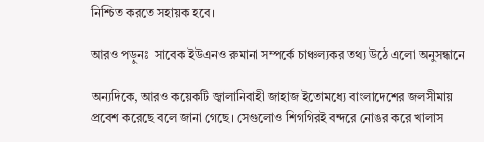নিশ্চিত করতে সহায়ক হবে।

আরও পড়ুনঃ  সাবেক ইউএনও রুমানা সম্পর্কে চাঞ্চল্যকর তথ্য উঠে এলো অনুসন্ধানে

অন্যদিকে, আরও কয়েকটি জ্বালানিবাহী জাহাজ ইতোমধ্যে বাংলাদেশের জলসীমায় প্রবেশ করেছে বলে জানা গেছে। সেগুলোও শিগগিরই বন্দরে নোঙর করে খালাস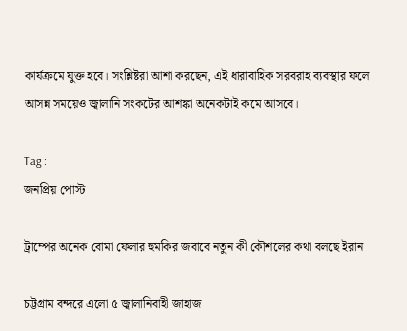কার্যক্রমে যুক্ত হবে। সংশ্লিষ্টরা আশা করছেন, এই ধারাবাহিক সরবরাহ ব্যবস্থার ফলে আসন্ন সময়েও জ্বালানি সংকটের আশঙ্কা অনেকটাই কমে আসবে।

Tag :
জনপ্রিয় পোস্ট

ট্রাম্পের অনেক বোমা ফেলার হুমকির জবাবে নতুন কী কৌশলের কথা বলছে ইরান

চট্টগ্রাম বন্দরে এলো ৫ জ্বালানিবাহী জাহাজ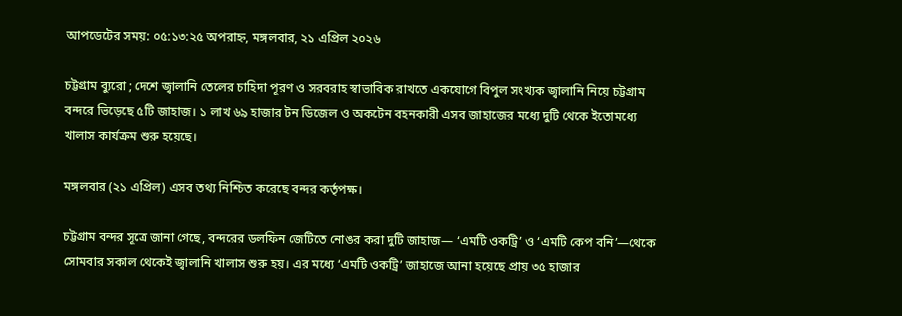আপডেটের সময়: ০৫:১৩:২৫ অপরাহ্ন, মঙ্গলবার, ২১ এপ্রিল ২০২৬

চট্টগ্রাম ব্যুরো ; দেশে জ্বালানি তেলের চাহিদা পূরণ ও সরবরাহ স্বাভাবিক রাখতে একযোগে বিপুল সংখ্যক জ্বালানি নিয়ে চট্টগ্রাম বন্দরে ভিড়েছে ৫টি জাহাজ। ১ লাখ ৬৯ হাজার টন ডিজেল ও অকটেন বহনকারী এসব জাহাজের মধ্যে দুটি থেকে ইতোমধ্যে খালাস কার্যক্রম শুরু হয়েছে।

মঙ্গলবার (২১ এপ্রিল) এসব তথ্য নিশ্চিত করেছে বন্দর কর্তৃপক্ষ।

চট্টগ্রাম বন্দর সূত্রে জানা গেছে, বন্দরের ডলফিন জেটিতে নোঙর করা দুটি জাহাজ— ‘এমটি ওকট্রি’ ও ‘এমটি কেপ বনি’—থেকে সোমবার সকাল থেকেই জ্বালানি খালাস শুরু হয়। এর মধ্যে ‘এমটি ওকট্রি’ জাহাজে আনা হয়েছে প্রায় ৩৫ হাজার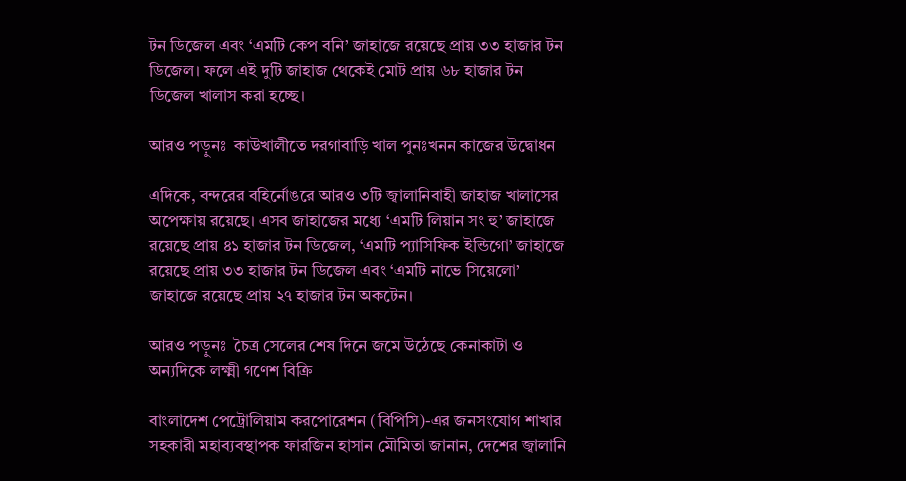টন ডিজেল এবং ‘এমটি কেপ বনি’ জাহাজে রয়েছে প্রায় ৩৩ হাজার টন ডিজেল। ফলে এই দুটি জাহাজ থেকেই মোট প্রায় ৬৮ হাজার টন ডিজেল খালাস করা হচ্ছে।

আরও পড়ুনঃ  কাউখালীতে দরগাবাড়ি খাল পুনঃখনন কাজের উদ্বোধন

এদিকে, বন্দরের বহির্নোঙরে আরও ৩টি জ্বালানিবাহী জাহাজ খালাসের অপেক্ষায় রয়েছে। এসব জাহাজের মধ্যে ‘এমটি লিয়ান সং হু’ জাহাজে রয়েছে প্রায় ৪১ হাজার টন ডিজেল, ‘এমটি প্যাসিফিক ইন্ডিগো’ জাহাজে রয়েছে প্রায় ৩৩ হাজার টন ডিজেল এবং ‘এমটি নাভে সিয়েলো’ জাহাজে রয়েছে প্রায় ২৭ হাজার টন অকটেন।

আরও পড়ুনঃ  চৈত্র সেলের শেষ দিনে জমে উঠেছে কেনাকাটা ও অন্যদিকে লক্ষ্মী গণেশ বিক্রি

বাংলাদেশ পেট্রোলিয়াম করপোরেশন (বিপিসি)-এর জনসংযোগ শাখার সহকারী মহাব্যবস্থাপক ফারজিন হাসান মৌমিতা জানান, দেশের জ্বালানি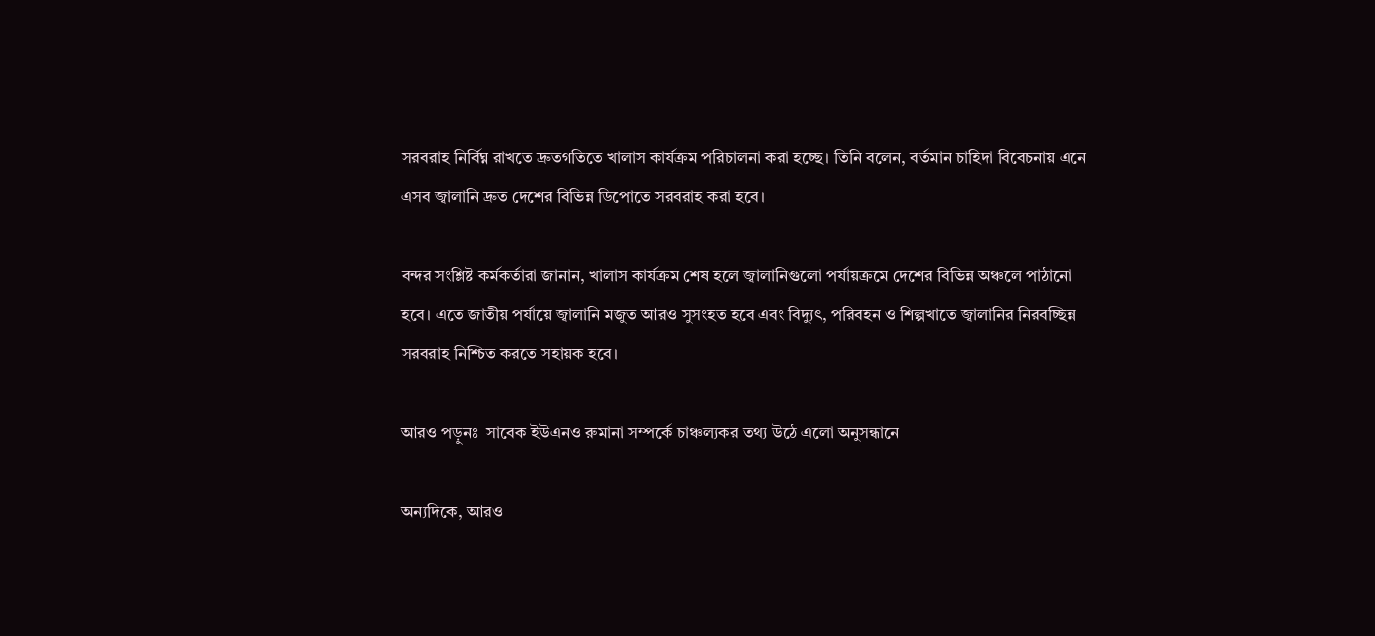সরবরাহ নির্বিঘ্ন রাখতে দ্রুতগতিতে খালাস কার্যক্রম পরিচালনা করা হচ্ছে। তিনি বলেন, বর্তমান চাহিদা বিবেচনায় এনে এসব জ্বালানি দ্রুত দেশের বিভিন্ন ডিপোতে সরবরাহ করা হবে।

বন্দর সংশ্লিষ্ট কর্মকর্তারা জানান, খালাস কার্যক্রম শেষ হলে জ্বালানিগুলো পর্যায়ক্রমে দেশের বিভিন্ন অঞ্চলে পাঠানো হবে। এতে জাতীয় পর্যায়ে জ্বালানি মজুত আরও সুসংহত হবে এবং বিদ্যুৎ, পরিবহন ও শিল্পখাতে জ্বালানির নিরবচ্ছিন্ন সরবরাহ নিশ্চিত করতে সহায়ক হবে।

আরও পড়ুনঃ  সাবেক ইউএনও রুমানা সম্পর্কে চাঞ্চল্যকর তথ্য উঠে এলো অনুসন্ধানে

অন্যদিকে, আরও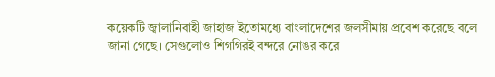কয়েকটি জ্বালানিবাহী জাহাজ ইতোমধ্যে বাংলাদেশের জলসীমায় প্রবেশ করেছে বলে জানা গেছে। সেগুলোও শিগগিরই বন্দরে নোঙর করে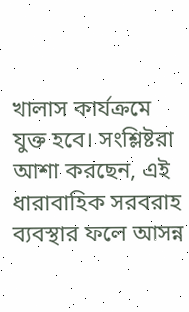খালাস কার্যক্রমে যুক্ত হবে। সংশ্লিষ্টরা আশা করছেন, এই ধারাবাহিক সরবরাহ ব্যবস্থার ফলে আসন্ন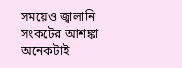সময়েও জ্বালানি সংকটের আশঙ্কা অনেকটাই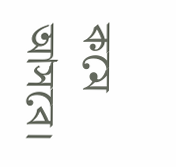কমে আসবে।